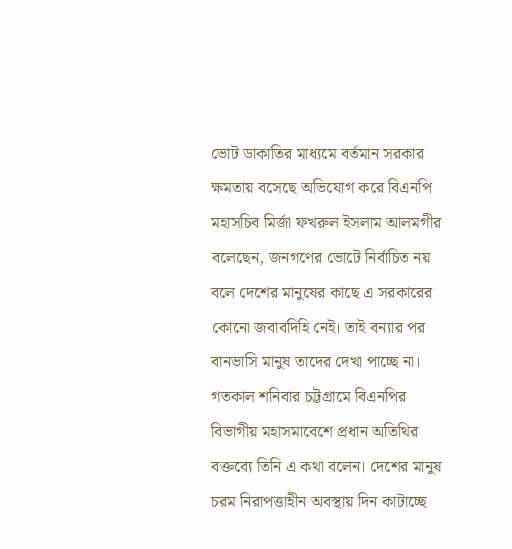ভোট ডাকাতির মাধ্যমে বর্তমান সরকার ক্ষমতায় বসেছে অভিযোগ করে বিএনপি মহাসচিব মির্জা ফখরুল ইসলাম আলমগীর বলেছেন, জনগণের ভোটে নির্বাচিত নয় বলে দেশের মানুষের কাছে এ সরকারের কোনো জবাবদিহি নেই। তাই বন্যার পর বানভাসি মানুষ তাদের দেখা পাচ্ছে না। গতকাল শনিবার চট্টগ্রামে বিএনপির বিভাগীয় মহাসমাবেশে প্রধান অতিথির বক্তব্যে তিনি এ কথা বলেন। দেশের মানুষ চরম নিরাপত্তাহীন অবস্থায় দিন কাটাচ্ছে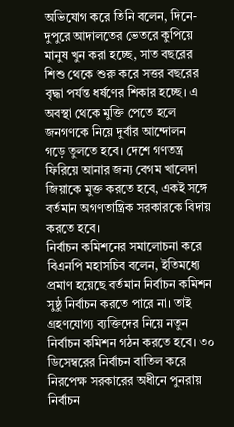অভিযোগ করে তিনি বলেন, দিনে-দুপুরে আদালতের ভেতরে কুপিয়ে মানুষ খুন করা হচ্ছে, সাত বছরের শিশু থেকে শুরু করে সত্তর বছরের বৃদ্ধা পর্যন্ত ধর্ষণের শিকার হচ্ছে। এ অবস্থা থেকে মুক্তি পেতে হলে জনগণকে নিয়ে দুর্বার আন্দোলন
গড়ে তুলতে হবে। দেশে গণতন্ত্র ফিরিয়ে আনার জন্য বেগম খালেদা জিয়াকে মুক্ত করতে হবে, একই সঙ্গে বর্তমান অগণতান্ত্রিক সরকারকে বিদায় করতে হবে।
নির্বাচন কমিশনের সমালোচনা করে বিএনপি মহাসচিব বলেন, ইতিমধ্যে প্রমাণ হয়েছে বর্তমান নির্বাচন কমিশন সুষ্ঠু নির্বাচন করতে পারে না। তাই গ্রহণযোগ্য ব্যক্তিদের নিয়ে নতুন নির্বাচন কমিশন গঠন করতে হবে। ৩০ ডিসেম্বরের নির্বাচন বাতিল করে নিরপেক্ষ সরকারের অধীনে পুনরায় নির্বাচন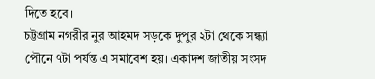দিতে হবে।
চট্টগ্রাম নগরীর নুর আহমদ সড়কে দুপুর ২টা থেকে সন্ধ্যা পৌনে ৭টা পর্যন্ত এ সমাবেশ হয়। একাদশ জাতীয় সংসদ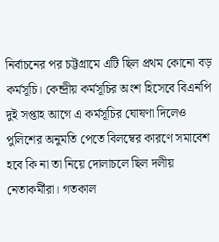নির্বাচনের পর চট্টগ্রামে এটি ছিল প্রথম কোনো বড় কর্মসূচি। কেন্দ্রীয় কর্মসূচির অংশ হিসেবে বিএনপি দুই সপ্তাহ আগে এ কর্মসূচির ঘোষণা দিলেও পুলিশের অনুমতি পেতে বিলম্বের কারণে সমাবেশ হবে কি না তা নিয়ে দোলাচলে ছিল দলীয় নেতাকর্মীরা। গতকাল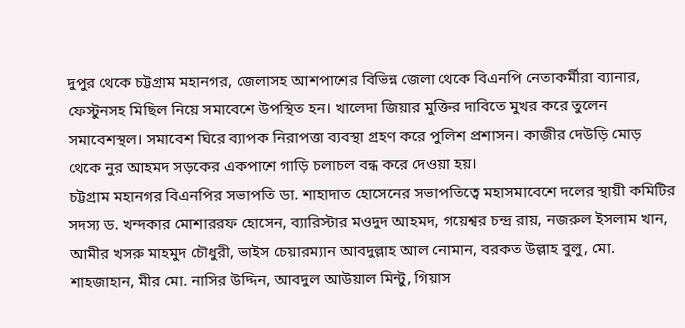দুপুর থেকে চট্টগ্রাম মহানগর, জেলাসহ আশপাশের বিভিন্ন জেলা থেকে বিএনপি নেতাকর্মীরা ব্যানার, ফেস্টুনসহ মিছিল নিয়ে সমাবেশে উপস্থিত হন। খালেদা জিয়ার মুক্তির দাবিতে মুখর করে তুলেন সমাবেশস্থল। সমাবেশ ঘিরে ব্যাপক নিরাপত্তা ব্যবস্থা গ্রহণ করে পুলিশ প্রশাসন। কাজীর দেউড়ি মোড় থেকে নুর আহমদ সড়কের একপাশে গাড়ি চলাচল বন্ধ করে দেওয়া হয়।
চট্টগ্রাম মহানগর বিএনপির সভাপতি ডা. শাহাদাত হোসেনের সভাপতিত্বে মহাসমাবেশে দলের স্থায়ী কমিটির সদস্য ড. খন্দকার মোশাররফ হোসেন, ব্যারিস্টার মওদুদ আহমদ, গয়েশ্বর চন্দ্র রায়, নজরুল ইসলাম খান, আমীর খসরু মাহমুদ চৌধুরী, ভাইস চেয়ারম্যান আবদুল্লাহ আল নোমান, বরকত উল্লাহ বুলু, মো. শাহজাহান, মীর মো. নাসির উদ্দিন, আবদুল আউয়াল মিন্টু, গিয়াস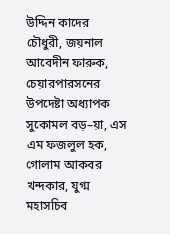উদ্দিন কাদের চৌধুরী, জয়নাল আবেদীন ফারুক, চেয়ারপারসনের উপদেষ্টা অধ্যাপক সুকোমল বড়–য়া, এস এম ফজলুল হক, গোলাম আকবর খন্দকার, যুগ্ম মহাসচিব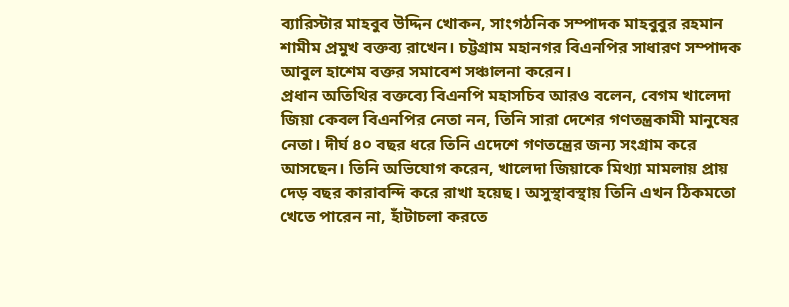ব্যারিস্টার মাহবুব উদ্দিন খোকন, সাংগঠনিক সম্পাদক মাহবুবুর রহমান শামীম প্রমুখ বক্তব্য রাখেন। চট্টগ্রাম মহানগর বিএনপির সাধারণ সম্পাদক আবুল হাশেম বক্তর সমাবেশ সঞ্চালনা করেন।
প্রধান অতিথির বক্তব্যে বিএনপি মহাসচিব আরও বলেন, বেগম খালেদা জিয়া কেবল বিএনপির নেতা নন, তিনি সারা দেশের গণতন্ত্রকামী মানুষের নেতা। দীর্ঘ ৪০ বছর ধরে তিনি এদেশে গণতন্ত্রের জন্য সংগ্রাম করে আসছেন। তিনি অভিযোগ করেন, খালেদা জিয়াকে মিথ্যা মামলায় প্রায় দেড় বছর কারাবন্দি করে রাখা হয়েছ। অসুস্থাবস্থায় তিনি এখন ঠিকমতো খেতে পারেন না, হাঁটাচলা করতে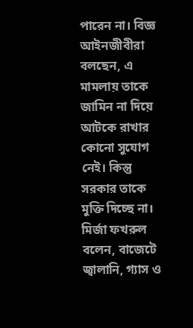পারেন না। বিজ্ঞ আইনজীবীরা বলছেন, এ মামলায় তাকে জামিন না দিয়ে আটকে রাখার কোনো সুযোগ নেই। কিন্তু সরকার তাকে মুক্তি দিচ্ছে না।
মির্জা ফখরুল বলেন, বাজেটে জ্বালানি, গ্যাস ও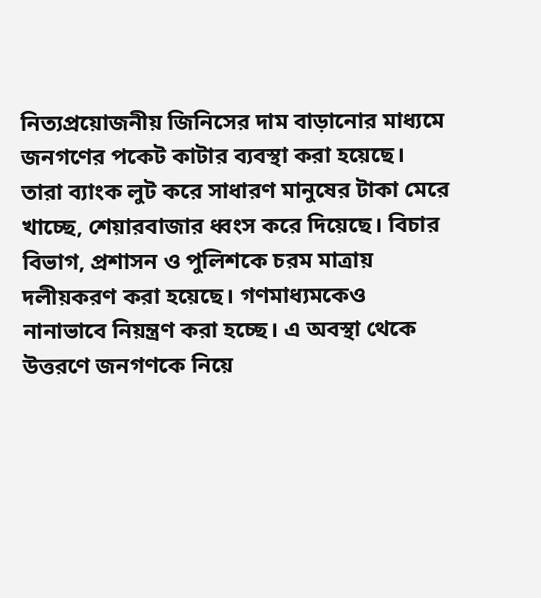নিত্যপ্রয়োজনীয় জিনিসের দাম বাড়ানোর মাধ্যমে জনগণের পকেট কাটার ব্যবস্থা করা হয়েছে। তারা ব্যাংক লুট করে সাধারণ মানুষের টাকা মেরে খাচ্ছে, শেয়ারবাজার ধ্বংস করে দিয়েছে। বিচার বিভাগ, প্রশাসন ও পুলিশকে চরম মাত্রায় দলীয়করণ করা হয়েছে। গণমাধ্যমকেও নানাভাবে নিয়ন্ত্রণ করা হচ্ছে। এ অবস্থা থেকে উত্তরণে জনগণকে নিয়ে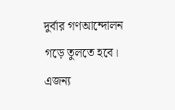দুর্বার গণআন্দোলন গড়ে তুলতে হবে। এজন্য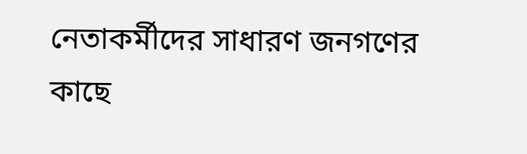নেতাকর্মীদের সাধারণ জনগণের কাছে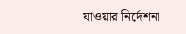যাওয়ার নির্দেশনা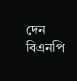দেন বিএনপি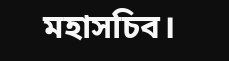মহাসচিব।